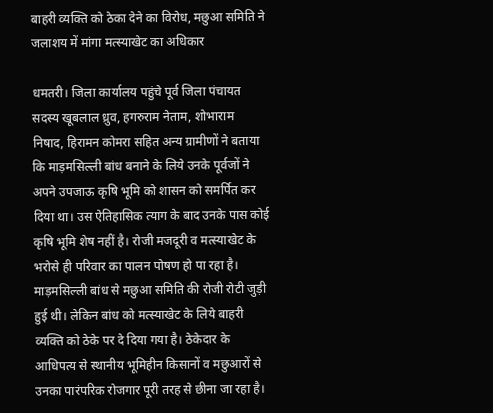बाहरी व्यक्ति को ठेका देने का विरोध, मछुआ समिति ने जलाशय में मांगा मत्स्याखेट का अधिकार

धमतरी। जिला कार्यालय पहुंचे पूर्व जिला पंचायत सदस्य खूबलाल ध्रुव, हगरुराम नेताम, शोभाराम निषाद, हिरामन कोमरा सहित अन्य ग्रामीणों ने बताया कि माड़मसिल्ली बांध बनाने के लिये उनके पूर्वजों ने अपने उपजाऊ कृषि भूमि को शासन को समर्पित कर दिया था। उस ऐतिहासिक त्याग के बाद उनके पास कोई कृषि भूमि शेष नहीं है। रोजी मजदूरी व मत्स्याखेट के भरोसे ही परिवार का पालन पोषण हो पा रहा है। माड़मसिल्ली बांध से मछुआ समिति की रोजी रोटी जुड़ी हुई थी। लेकिन बांध को मत्स्याखेट के लिये बाहरी व्यक्ति को ठेके पर दे दिया गया है। ठेकेदार के आधिपत्य से स्थानीय भूमिहीन किसानों व मछुआरों से उनका पारंपरिक रोजगार पूरी तरह से छीना जा रहा है।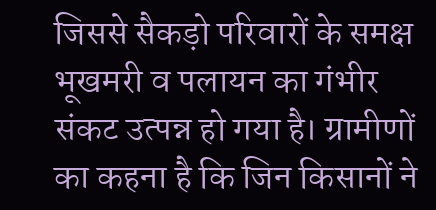जिससे सैकड़ो परिवारों के समक्ष भूखमरी व पलायन का गंभीर संकट उत्पन्न हो गया है। ग्रामीणों का कहना है कि जिन किसानों ने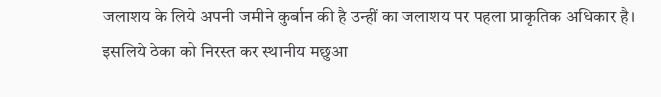जलाशय के लिये अपनी जमीने कुर्बान की है उन्हीं का जलाशय पर पहला प्राकृतिक अधिकार है। इसलिये ठेका को निरस्त कर स्थानीय मछुआ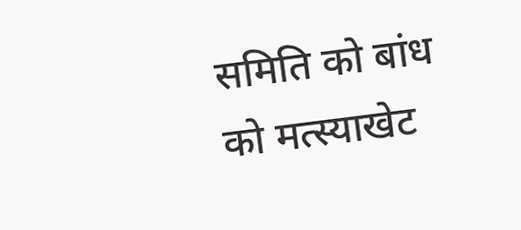समिति को बांध को मत्स्याखेट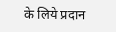के लिये प्रदान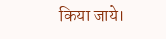किया जाये।